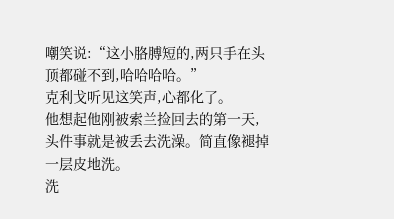嘲笑说:“这小胳膊短的,两只手在头顶都碰不到,哈哈哈哈。”
克利戈听见这笑声,心都化了。
他想起他刚被索兰捡回去的第一天,头件事就是被丢去洗澡。简直像褪掉一层皮地洗。
洗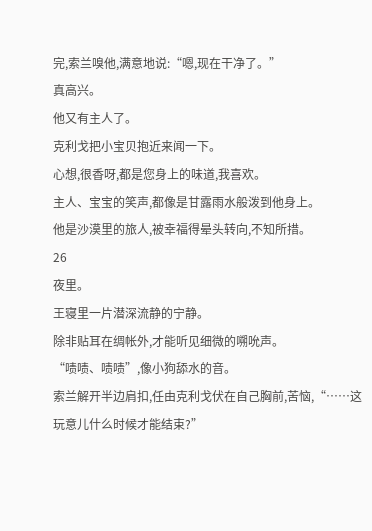完,索兰嗅他,满意地说:“嗯,现在干净了。”
真高兴。
他又有主人了。
克利戈把小宝贝抱近来闻一下。
心想,很香呀,都是您身上的味道,我喜欢。
主人、宝宝的笑声,都像是甘露雨水般泼到他身上。
他是沙漠里的旅人,被幸福得晕头转向,不知所措。
26
夜里。
王寝里一片潜深流静的宁静。
除非贴耳在绸帐外,才能听见细微的嗍吮声。
“啧啧、啧啧”,像小狗舔水的音。
索兰解开半边肩扣,任由克利戈伏在自己胸前,苦恼,“……这玩意儿什么时候才能结束?”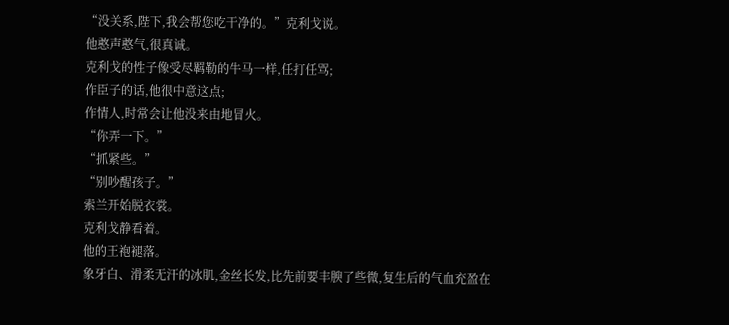“没关系,陛下,我会帮您吃干净的。”克利戈说。
他憨声憨气,很真诚。
克利戈的性子像受尽羁勒的牛马一样,任打任骂;
作臣子的话,他很中意这点;
作情人,时常会让他没来由地冒火。
“你弄一下。”
“抓紧些。”
“别吵醒孩子。”
索兰开始脱衣裳。
克利戈静看着。
他的王袍褪落。
象牙白、滑柔无汗的冰肌,金丝长发,比先前要丰腴了些微,复生后的气血充盈在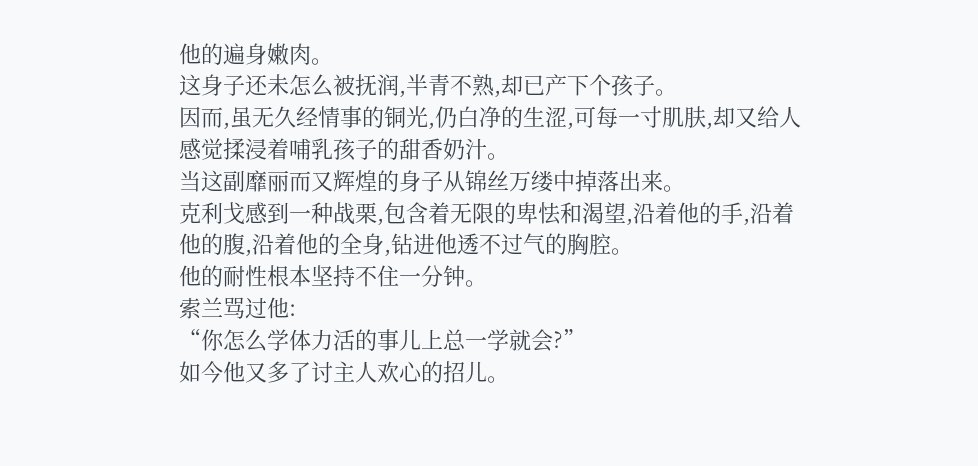他的遍身嫩肉。
这身子还未怎么被抚润,半青不熟,却已产下个孩子。
因而,虽无久经情事的铜光,仍白净的生涩,可每一寸肌肤,却又给人感觉揉浸着哺乳孩子的甜香奶汁。
当这副靡丽而又辉煌的身子从锦丝万缕中掉落出来。
克利戈感到一种战栗,包含着无限的卑怯和渴望,沿着他的手,沿着他的腹,沿着他的全身,钻进他透不过气的胸腔。
他的耐性根本坚持不住一分钟。
索兰骂过他:
“你怎么学体力活的事儿上总一学就会?”
如今他又多了讨主人欢心的招儿。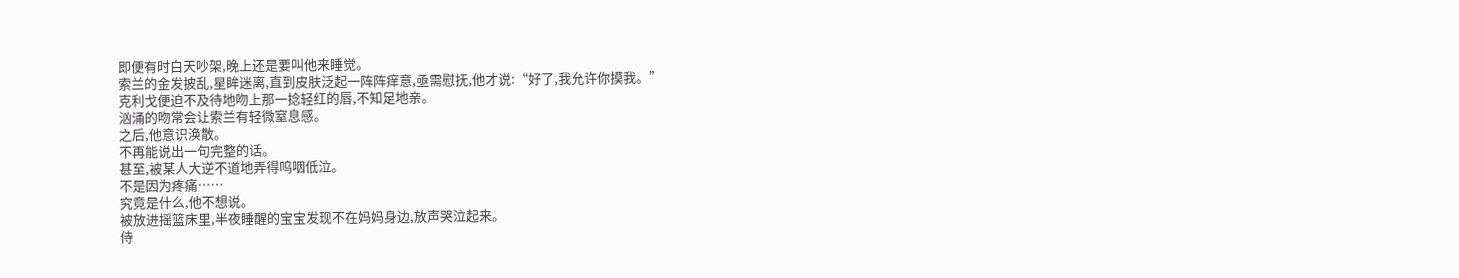即便有时白天吵架,晚上还是要叫他来睡觉。
索兰的金发披乱,星眸迷离,直到皮肤泛起一阵阵痒意,亟需慰抚,他才说:“好了,我允许你摸我。”
克利戈便迫不及待地吻上那一捻轻红的唇,不知足地亲。
汹涌的吻常会让索兰有轻微窒息感。
之后,他意识涣散。
不再能说出一句完整的话。
甚至,被某人大逆不道地弄得呜咽低泣。
不是因为疼痛……
究竟是什么,他不想说。
被放进摇篮床里,半夜睡醒的宝宝发现不在妈妈身边,放声哭泣起来。
侍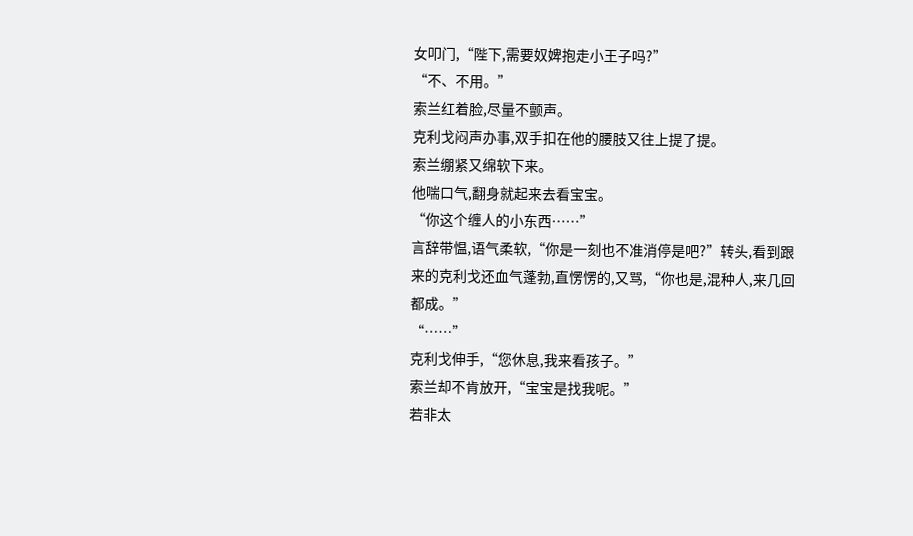女叩门,“陛下,需要奴婢抱走小王子吗?”
“不、不用。”
索兰红着脸,尽量不颤声。
克利戈闷声办事,双手扣在他的腰肢又往上提了提。
索兰绷紧又绵软下来。
他喘口气,翻身就起来去看宝宝。
“你这个缠人的小东西……”
言辞带愠,语气柔软,“你是一刻也不准消停是吧?”转头,看到跟来的克利戈还血气蓬勃,直愣愣的,又骂,“你也是,混种人,来几回都成。”
“……”
克利戈伸手,“您休息,我来看孩子。”
索兰却不肯放开,“宝宝是找我呢。”
若非太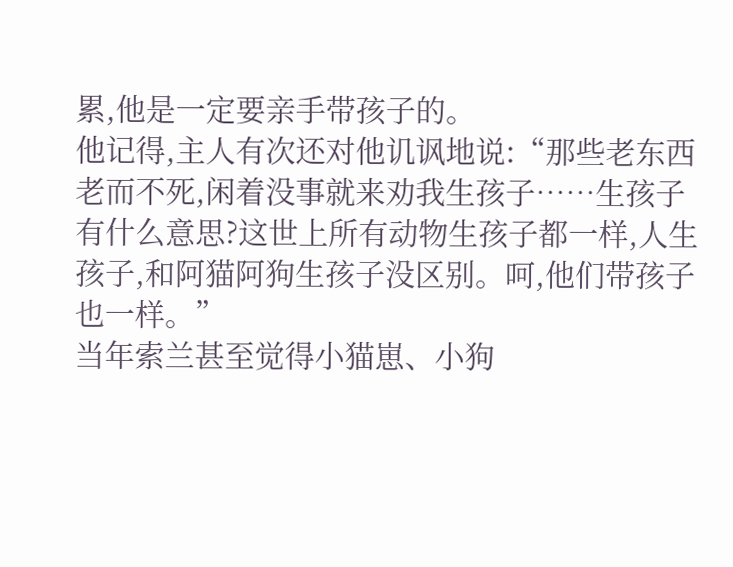累,他是一定要亲手带孩子的。
他记得,主人有次还对他讥讽地说:“那些老东西老而不死,闲着没事就来劝我生孩子……生孩子有什么意思?这世上所有动物生孩子都一样,人生孩子,和阿猫阿狗生孩子没区别。呵,他们带孩子也一样。”
当年索兰甚至觉得小猫崽、小狗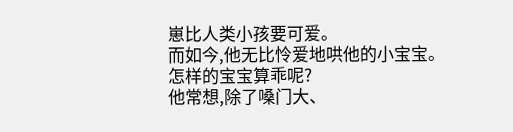崽比人类小孩要可爱。
而如今,他无比怜爱地哄他的小宝宝。
怎样的宝宝算乖呢?
他常想,除了嗓门大、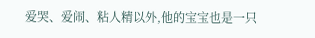爱哭、爱闹、粘人精以外,他的宝宝也是一只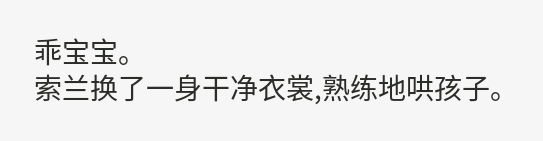乖宝宝。
索兰换了一身干净衣裳,熟练地哄孩子。